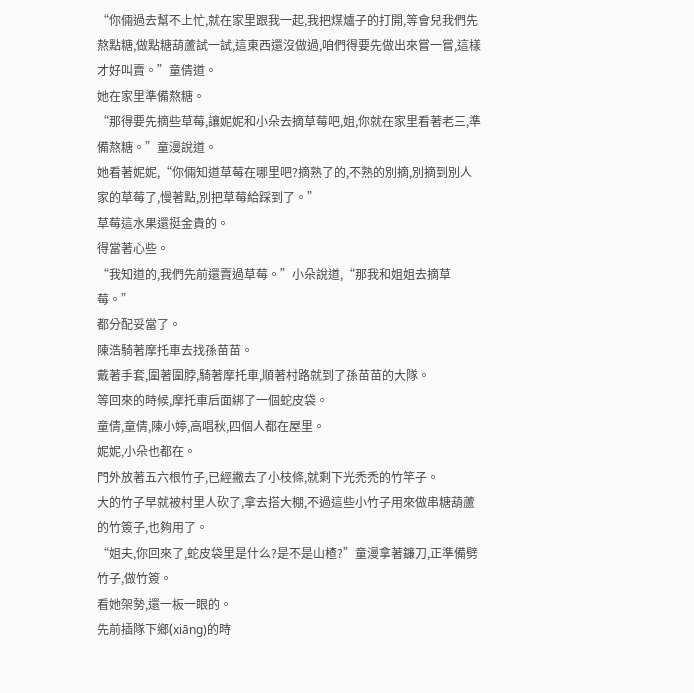“你倆過去幫不上忙,就在家里跟我一起,我把煤爐子的打開,等會兒我們先熬點糖,做點糖葫蘆試一試,這東西還沒做過,咱們得要先做出來嘗一嘗,這樣才好叫賣。”童倩道。
她在家里準備熬糖。
“那得要先摘些草莓,讓妮妮和小朵去摘草莓吧,姐,你就在家里看著老三,準備熬糖。”童漫說道。
她看著妮妮,“你倆知道草莓在哪里吧?摘熟了的,不熟的別摘,別摘到別人家的草莓了,慢著點,別把草莓給踩到了。”
草莓這水果還挺金貴的。
得當著心些。
“我知道的,我們先前還賣過草莓。”小朵說道,“那我和姐姐去摘草莓。”
都分配妥當了。
陳浩騎著摩托車去找孫苗苗。
戴著手套,圍著圍脖,騎著摩托車,順著村路就到了孫苗苗的大隊。
等回來的時候,摩托車后面綁了一個蛇皮袋。
童倩,童倩,陳小婷,高唱秋,四個人都在屋里。
妮妮,小朵也都在。
門外放著五六根竹子,已經撇去了小枝條,就剩下光禿禿的竹竿子。
大的竹子早就被村里人砍了,拿去搭大棚,不過這些小竹子用來做串糖葫蘆的竹簽子,也夠用了。
“姐夫,你回來了,蛇皮袋里是什么?是不是山楂?”童漫拿著鐮刀,正準備劈竹子,做竹簽。
看她架勢,還一板一眼的。
先前插隊下鄉(xiāng)的時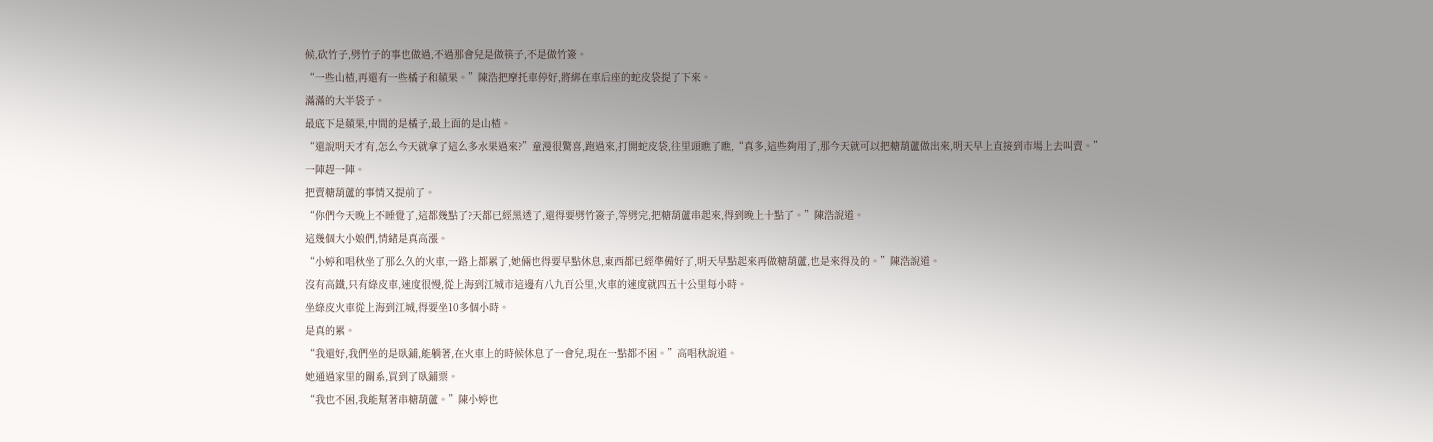候,砍竹子,劈竹子的事也做過,不過那會兒是做筷子,不是做竹簽。
“一些山楂,再還有一些橘子和蘋果。”陳浩把摩托車停好,將綁在車后座的蛇皮袋提了下來。
滿滿的大半袋子。
最底下是蘋果,中間的是橘子,最上面的是山楂。
“還說明天才有,怎么今天就拿了這么多水果過來?”童漫很驚喜,跑過來,打開蛇皮袋,往里頭瞧了瞧,“真多,這些夠用了,那今天就可以把糖葫蘆做出來,明天早上直接到市場上去叫賣。”
一陣趕一陣。
把賣糖葫蘆的事情又提前了。
“你們今天晚上不睡覺了,這都幾點了?天都已經黑透了,還得要劈竹簽子,等劈完,把糖葫蘆串起來,得到晚上十點了。”陳浩說道。
這幾個大小娘們,情緒是真高漲。
“小婷和唱秋坐了那么久的火車,一路上都累了,她倆也得要早點休息,東西都已經準備好了,明天早點起來再做糖葫蘆,也是來得及的。”陳浩說道。
沒有高鐵,只有綠皮車,速度很慢,從上海到江城市這邊有八九百公里,火車的速度就四五十公里每小時。
坐綠皮火車從上海到江城,得要坐10多個小時。
是真的累。
“我還好,我們坐的是臥鋪,能躺著,在火車上的時候休息了一會兒,現在一點都不困。”高唱秋說道。
她通過家里的關系,買到了臥鋪票。
“我也不困,我能幫著串糖葫蘆。”陳小婷也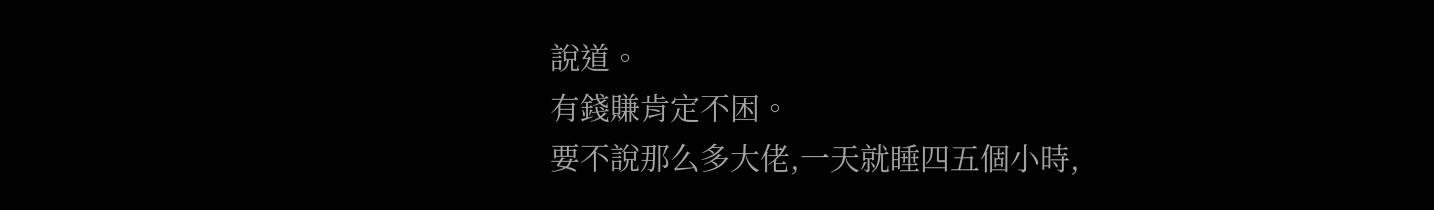說道。
有錢賺肯定不困。
要不說那么多大佬,一天就睡四五個小時,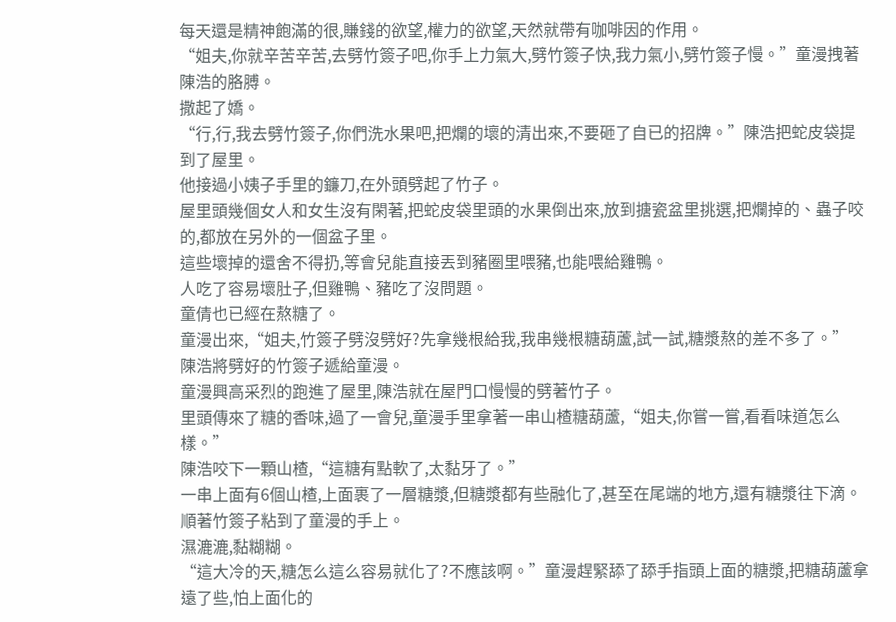每天還是精神飽滿的很,賺錢的欲望,權力的欲望,天然就帶有咖啡因的作用。
“姐夫,你就辛苦辛苦,去劈竹簽子吧,你手上力氣大,劈竹簽子快,我力氣小,劈竹簽子慢。”童漫拽著陳浩的胳膊。
撒起了嬌。
“行,行,我去劈竹簽子,你們洗水果吧,把爛的壞的清出來,不要砸了自已的招牌。”陳浩把蛇皮袋提到了屋里。
他接過小姨子手里的鐮刀,在外頭劈起了竹子。
屋里頭幾個女人和女生沒有閑著,把蛇皮袋里頭的水果倒出來,放到搪瓷盆里挑選,把爛掉的、蟲子咬的,都放在另外的一個盆子里。
這些壞掉的還舍不得扔,等會兒能直接丟到豬圈里喂豬,也能喂給雞鴨。
人吃了容易壞肚子,但雞鴨、豬吃了沒問題。
童倩也已經在熬糖了。
童漫出來,“姐夫,竹簽子劈沒劈好?先拿幾根給我,我串幾根糖葫蘆,試一試,糖漿熬的差不多了。”
陳浩將劈好的竹簽子遞給童漫。
童漫興高采烈的跑進了屋里,陳浩就在屋門口慢慢的劈著竹子。
里頭傳來了糖的香味,過了一會兒,童漫手里拿著一串山楂糖葫蘆,“姐夫,你嘗一嘗,看看味道怎么樣。”
陳浩咬下一顆山楂,“這糖有點軟了,太黏牙了。”
一串上面有6個山楂,上面裹了一層糖漿,但糖漿都有些融化了,甚至在尾端的地方,還有糖漿往下滴。
順著竹簽子粘到了童漫的手上。
濕漉漉,黏糊糊。
“這大冷的天,糖怎么這么容易就化了?不應該啊。”童漫趕緊舔了舔手指頭上面的糖漿,把糖葫蘆拿遠了些,怕上面化的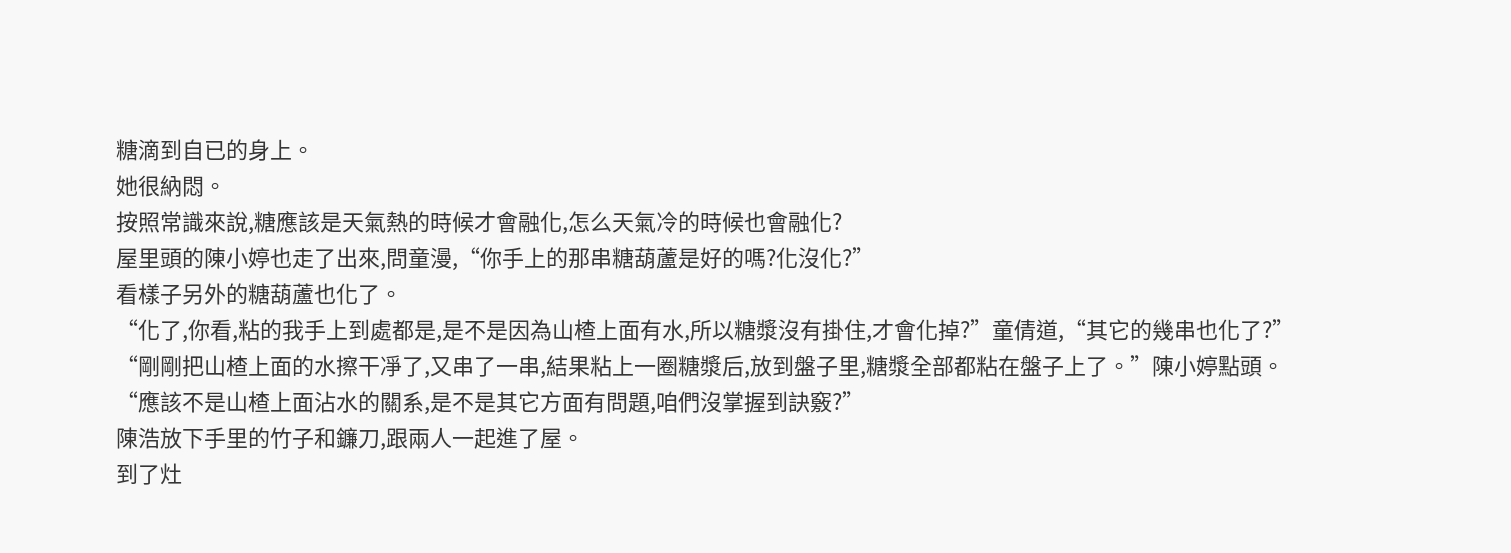糖滴到自已的身上。
她很納悶。
按照常識來說,糖應該是天氣熱的時候才會融化,怎么天氣冷的時候也會融化?
屋里頭的陳小婷也走了出來,問童漫,“你手上的那串糖葫蘆是好的嗎?化沒化?”
看樣子另外的糖葫蘆也化了。
“化了,你看,粘的我手上到處都是,是不是因為山楂上面有水,所以糖漿沒有掛住,才會化掉?”童倩道,“其它的幾串也化了?”
“剛剛把山楂上面的水擦干凈了,又串了一串,結果粘上一圈糖漿后,放到盤子里,糖漿全部都粘在盤子上了。”陳小婷點頭。
“應該不是山楂上面沾水的關系,是不是其它方面有問題,咱們沒掌握到訣竅?”
陳浩放下手里的竹子和鐮刀,跟兩人一起進了屋。
到了灶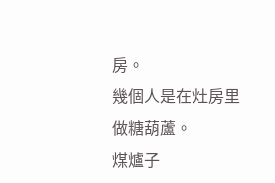房。
幾個人是在灶房里做糖葫蘆。
煤爐子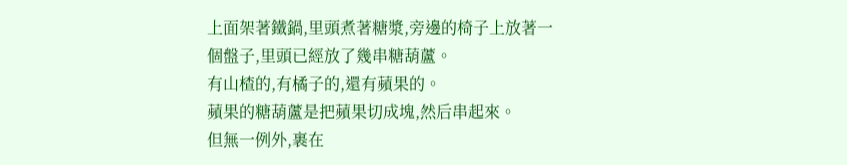上面架著鐵鍋,里頭煮著糖漿,旁邊的椅子上放著一個盤子,里頭已經放了幾串糖葫蘆。
有山楂的,有橘子的,還有蘋果的。
蘋果的糖葫蘆是把蘋果切成塊,然后串起來。
但無一例外,裹在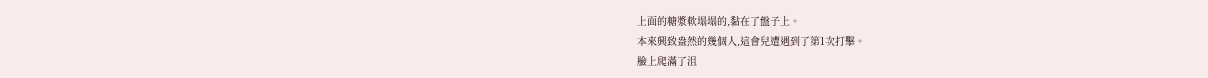上面的糖漿軟塌塌的,黏在了盤子上。
本來興致盎然的幾個人,這會兒遭遇到了第1次打擊。
臉上爬滿了沮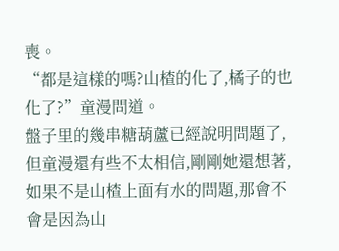喪。
“都是這樣的嗎?山楂的化了,橘子的也化了?”童漫問道。
盤子里的幾串糖葫蘆已經說明問題了,但童漫還有些不太相信,剛剛她還想著,如果不是山楂上面有水的問題,那會不會是因為山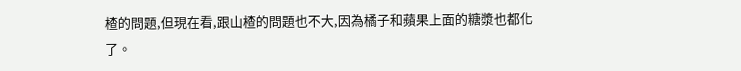楂的問題,但現在看,跟山楂的問題也不大,因為橘子和蘋果上面的糖漿也都化了。